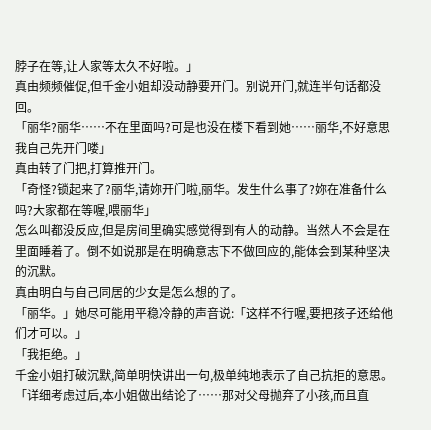脖子在等,让人家等太久不好啦。」
真由频频催促,但千金小姐却没动静要开门。别说开门,就连半句话都没回。
「丽华?丽华……不在里面吗?可是也没在楼下看到她……丽华,不好意思我自己先开门喽」
真由转了门把,打算推开门。
「奇怪?锁起来了?丽华,请妳开门啦,丽华。发生什么事了?妳在准备什么吗?大家都在等喔,喂丽华」
怎么叫都没反应,但是房间里确实感觉得到有人的动静。当然人不会是在里面睡着了。倒不如说那是在明确意志下不做回应的,能体会到某种坚决的沉默。
真由明白与自己同居的少女是怎么想的了。
「丽华。」她尽可能用平稳冷静的声音说:「这样不行喔,要把孩子还给他们才可以。」
「我拒绝。」
千金小姐打破沉默,简单明快讲出一句,极单纯地表示了自己抗拒的意思。
「详细考虑过后,本小姐做出结论了……那对父母抛弃了小孩,而且直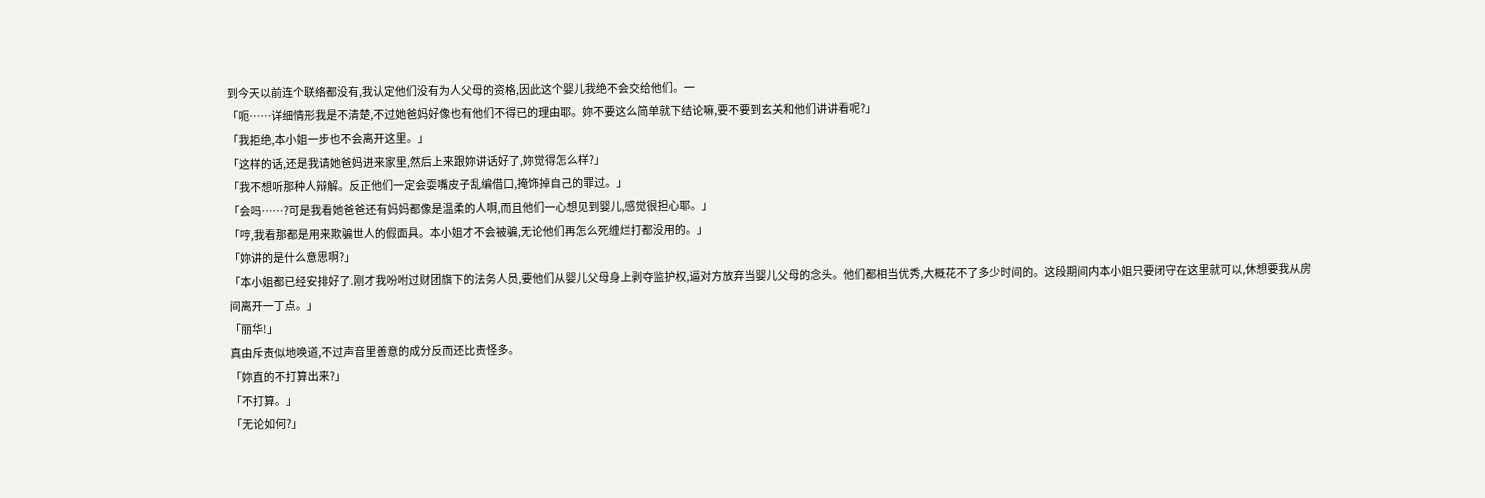到今天以前连个联络都没有,我认定他们没有为人父母的资格,因此这个婴儿我绝不会交给他们。一
「呃……详细情形我是不清楚,不过她爸妈好像也有他们不得已的理由耶。妳不要这么简单就下结论嘛,要不要到玄关和他们讲讲看呢?」
「我拒绝,本小姐一步也不会离开这里。」
「这样的话,还是我请她爸妈进来家里,然后上来跟妳讲话好了,妳觉得怎么样?」
「我不想听那种人辩解。反正他们一定会耍嘴皮子乱编借口,掩饰掉自己的罪过。」
「会吗……?可是我看她爸爸还有妈妈都像是温柔的人啊,而且他们一心想见到婴儿,感觉很担心耶。」
「哼,我看那都是用来欺骗世人的假面具。本小姐才不会被骗,无论他们再怎么死缠烂打都没用的。」
「妳讲的是什么意思啊?」
「本小姐都已经安排好了.刚才我吩咐过财团旗下的法务人员,要他们从婴儿父母身上剥夺监护权,逼对方放弃当婴儿父母的念头。他们都相当优秀,大概花不了多少时间的。这段期间内本小姐只要闭守在这里就可以,休想要我从房间离开一丁点。」
「丽华!」
真由斥责似地唤道,不过声音里善意的成分反而还比责怪多。
「妳直的不打算出来?」
「不打算。」
「无论如何?」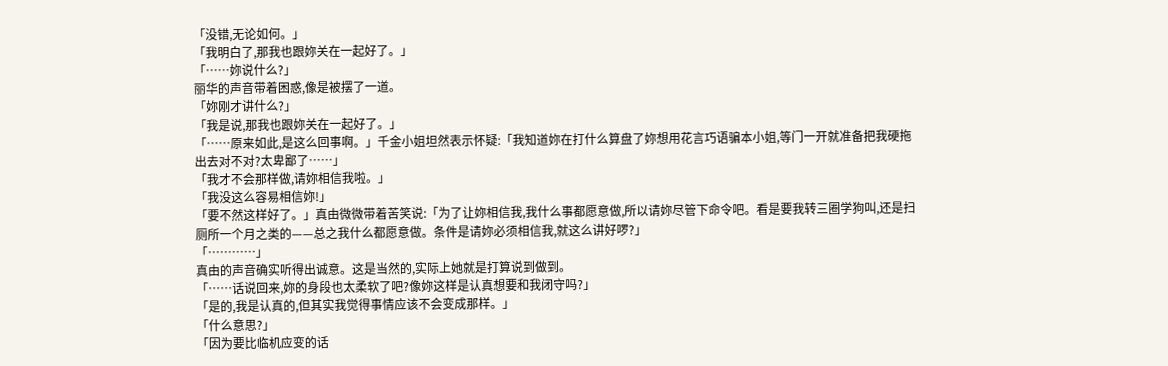「没错,无论如何。」
「我明白了,那我也跟妳关在一起好了。」
「……妳说什么?」
丽华的声音带着困惑,像是被摆了一道。
「妳刚才讲什么?」
「我是说,那我也跟妳关在一起好了。」
「……原来如此,是这么回事啊。」千金小姐坦然表示怀疑:「我知道妳在打什么算盘了妳想用花言巧语骗本小姐,等门一开就准备把我硬拖出去对不对?太卑鄙了……」
「我才不会那样做,请妳相信我啦。」
「我没这么容易相信妳!」
「要不然这样好了。」真由微微带着苦笑说:「为了让妳相信我,我什么事都愿意做,所以请妳尽管下命令吧。看是要我转三圈学狗叫,还是扫厕所一个月之类的——总之我什么都愿意做。条件是请妳必须相信我,就这么讲好啰?」
「…………」
真由的声音确实听得出诚意。这是当然的,实际上她就是打算说到做到。
「……话说回来,妳的身段也太柔软了吧?像妳这样是认真想要和我闭守吗?」
「是的,我是认真的,但其实我觉得事情应该不会变成那样。」
「什么意思?」
「因为要比临机应变的话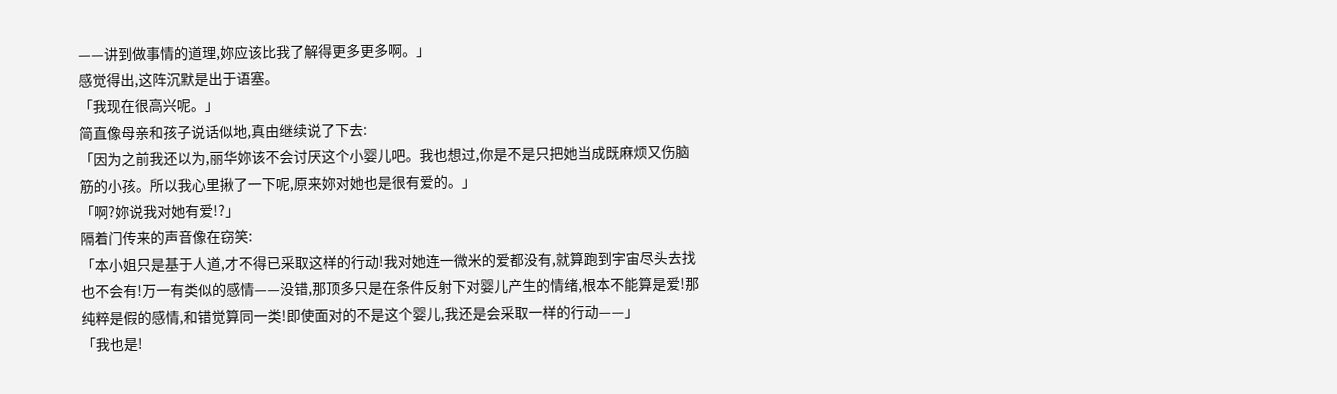——讲到做事情的道理,妳应该比我了解得更多更多啊。」
感觉得出,这阵沉默是出于语塞。
「我现在很高兴呢。」
简直像母亲和孩子说话似地,真由继续说了下去:
「因为之前我还以为,丽华妳该不会讨厌这个小婴儿吧。我也想过,你是不是只把她当成既麻烦又伤脑筋的小孩。所以我心里揪了一下呢,原来妳对她也是很有爱的。」
「啊?妳说我对她有爱!?」
隔着门传来的声音像在窃笑:
「本小姐只是基于人道,才不得已采取这样的行动!我对她连一微米的爱都没有,就算跑到宇宙尽头去找也不会有!万一有类似的感情——没错,那顶多只是在条件反射下对婴儿产生的情绪,根本不能算是爱!那纯粹是假的感情,和错觉算同一类!即使面对的不是这个婴儿,我还是会采取一样的行动——」
「我也是!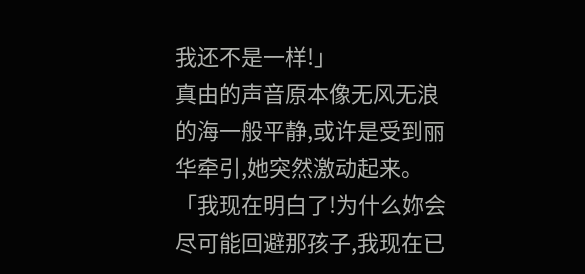我还不是一样!」
真由的声音原本像无风无浪的海一般平静,或许是受到丽华牵引,她突然激动起来。
「我现在明白了!为什么妳会尽可能回避那孩子,我现在已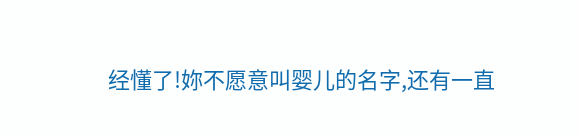经懂了!妳不愿意叫婴儿的名字,还有一直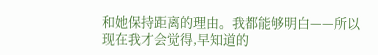和她保持距离的理由。我都能够明白——所以现在我才会觉得,早知道的